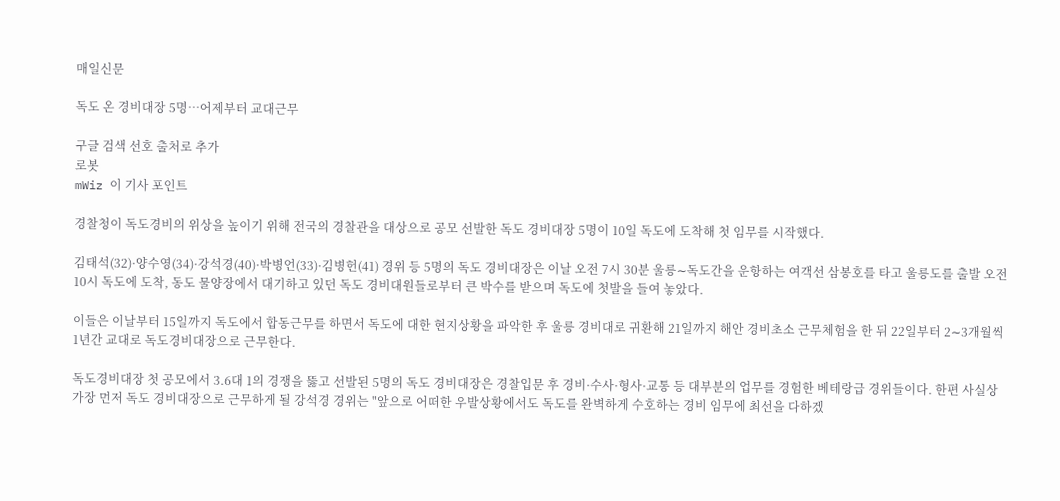매일신문

독도 온 경비대장 5명…어제부터 교대근무

구글 검색 선호 출처로 추가
로봇
mWiz 이 기사 포인트

경찰청이 독도경비의 위상을 높이기 위해 전국의 경찰관을 대상으로 공모 선발한 독도 경비대장 5명이 10일 독도에 도착해 첫 임무를 시작했다.

김태석(32)·양수영(34)·강석경(40)·박병언(33)·김병헌(41) 경위 등 5명의 독도 경비대장은 이날 오전 7시 30분 울릉∼독도간을 운항하는 여객선 삼봉호를 타고 울릉도를 출발 오전 10시 독도에 도착, 동도 물양장에서 대기하고 있던 독도 경비대원들로부터 큰 박수를 받으며 독도에 첫발을 들여 놓았다.

이들은 이날부터 15일까지 독도에서 합동근무를 하면서 독도에 대한 현지상황을 파악한 후 울릉 경비대로 귀환해 21일까지 해안 경비초소 근무체험을 한 뒤 22일부터 2∼3개월씩 1년간 교대로 독도경비대장으로 근무한다.

독도경비대장 첫 공모에서 3.6대 1의 경쟁을 뚫고 선발된 5명의 독도 경비대장은 경찰입문 후 경비·수사·형사·교통 등 대부분의 업무를 경험한 베테랑급 경위들이다. 한편 사실상 가장 먼저 독도 경비대장으로 근무하게 될 강석경 경위는 "앞으로 어떠한 우발상황에서도 독도를 완벽하게 수호하는 경비 임무에 최선을 다하겠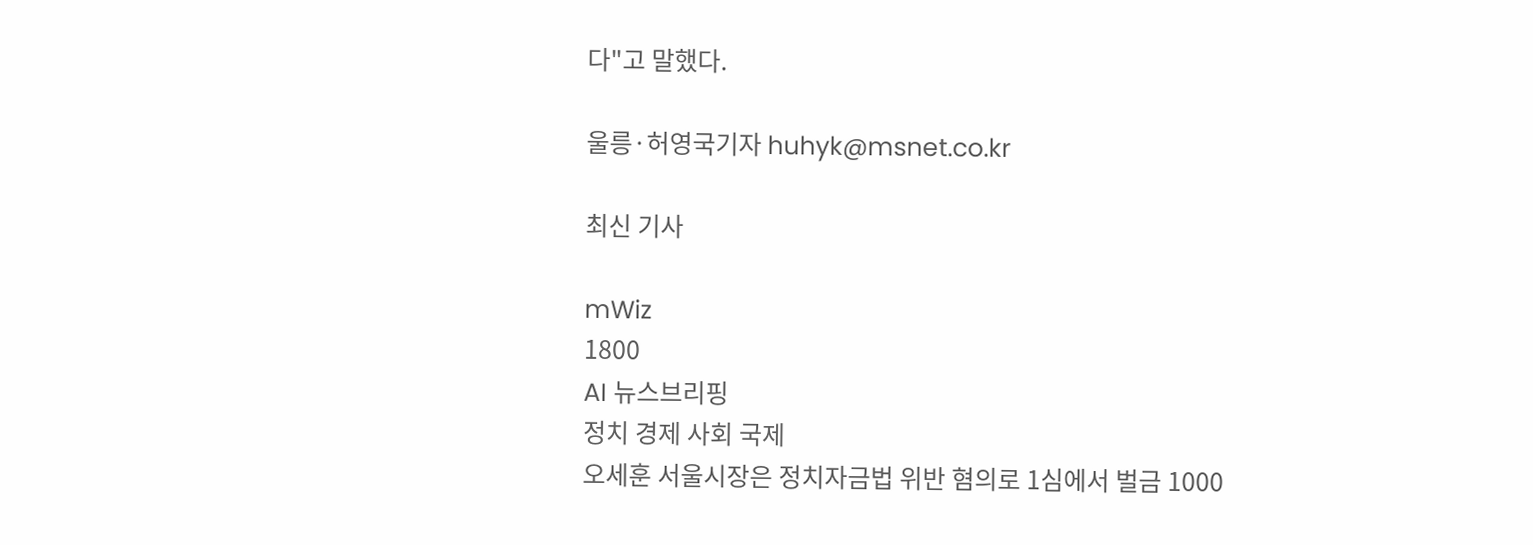다"고 말했다.

울릉·허영국기자 huhyk@msnet.co.kr

최신 기사

mWiz
1800
AI 뉴스브리핑
정치 경제 사회 국제
오세훈 서울시장은 정치자금법 위반 혐의로 1심에서 벌금 1000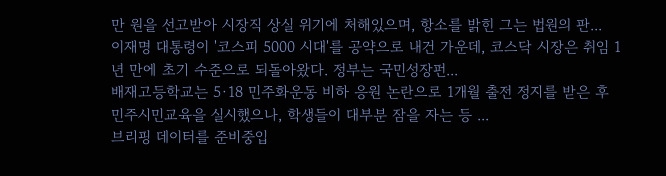만 원을 선고받아 시장직 상실 위기에 처해있으며, 항소를 밝힌 그는 법원의 판...
이재명 대통령이 '코스피 5000 시대'를 공약으로 내건 가운데, 코스닥 시장은 취임 1년 만에 초기 수준으로 되돌아왔다. 정부는 국민성장펀...
배재고등학교는 5·18 민주화운동 비하 응원 논란으로 1개월 출전 정지를 받은 후 민주시민교육을 실시했으나, 학생들이 대부분 잠을 자는 등 ...
브리핑 데이터를 준비중입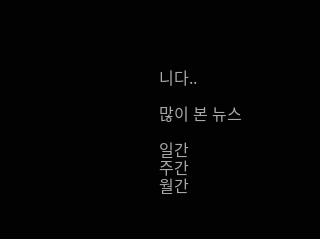니다..

많이 본 뉴스

일간
주간
월간